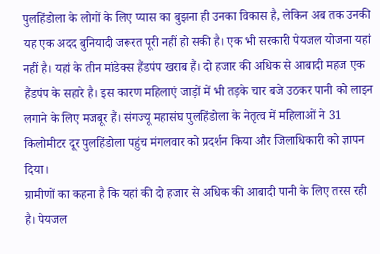पुलहिंडोला के लोगों के लिए प्यास का बुझना ही उनका विकास है, लेकिन अब तक उनकी यह एक अदद बुनियादी जरूरत पूरी नहीं हो सकी है। एक भी सरकारी पेयजल योजना यहां नहीं है। यहां के तीन मांडेक्स हैंडपंप खराब हैं। दो हजार की अधिक से आबादी महज एक हैंडपंप के सहारे है। इस कारण महिलाएं जाड़ों में भी तड़के चार बजे उठकर पानी को लाइन लगाने के लिए मजबूर हैं। संगज्यू महासंघ पुलहिंडोला के नेतृत्व में महिलाओं ने 31 किलोमीटर दूर पुलहिंडोला पहुंच मंगलवार को प्रदर्शन किया और जिलाधिकारी को ज्ञापन दिया।
ग्रामीणों का कहना है कि यहां की दो हजार से अधिक की आबादी पानी के लिए तरस रही है। पेयजल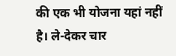की एक भी योजना यहां नहीं है। ले-देकर चार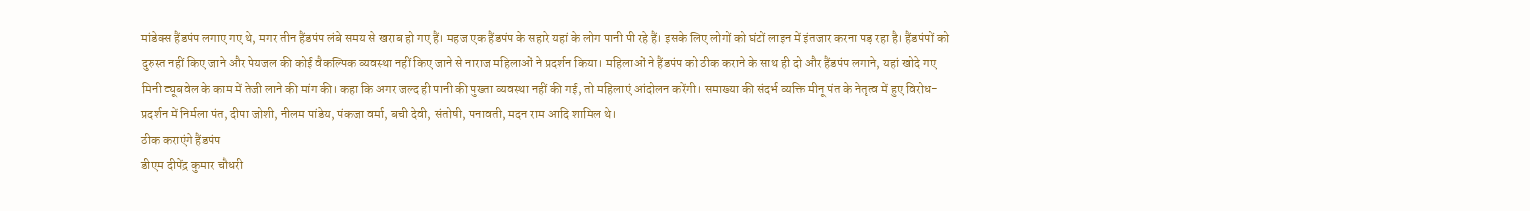मांडेक्स हैंडपंप लगाए गए थे, मगर तीन हैंडपंप लंबे समय से खराब हो गए हैं। महज एक हैंडपंप के सहारे यहां के लोग पानी पी रहे हैं। इसके लिए लोगों को घंटों लाइन में इंतजार करना पड़ रहा है। हैंडपंपों को दुरुस्त नहीं किए जाने और पेयजल की कोई वैकल्पिक व्यवस्था नहीं किए जाने से नाराज महिलाओं ने प्रदर्शन किया। महिलाओं ने हैंडपंप को ठीक कराने के साथ ही दो और हैंडपंप लगाने, यहां खोदे गए मिनी ट्यूबवेल के काम में तेजी लाने की मांग की। कहा कि अगर जल्द ही पानी की पुख्ता व्यवस्था नहीं की गई, तो महिलाएं आंदोलन करेंगी। समाख्या की संदर्भ व्यक्ति मीनू पंत के नेतृत्व में हुए विरोध-प्रदर्शन में निर्मला पंत, दीपा जोशी, नीलम पांडेय, पंकजा वर्मा, बची देवी, संतोषी, पनावती, मदन राम आदि शामिल थे।
ठीक कराएंगे हैंडपंप
डीएम दीपेंद्र कुमार चौधरी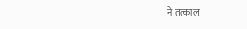ने तत्काल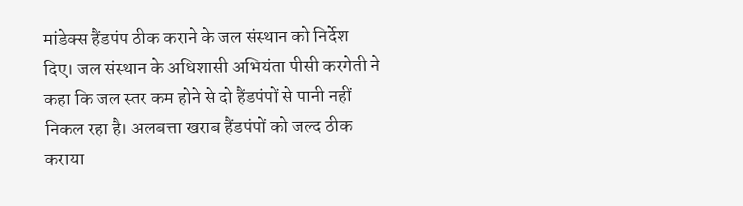मांडेक्स हैंडपंप ठीक कराने के जल संस्थान को निर्देश दिए। जल संस्थान के अधिशासी अभियंता पीसी करगेती ने कहा कि जल स्तर कम होने से दो हैंडपंपों से पानी नहीं निकल रहा है। अलबत्ता खराब हैंडपंपों को जल्द ठीक कराया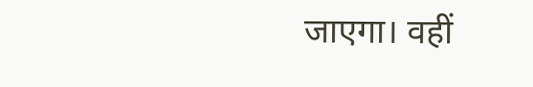जाएगा। वहीं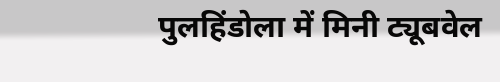पुलहिंडोला में मिनी ट्यूबवेल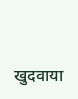खुदवाया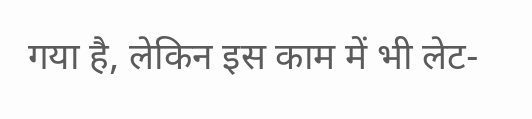गया है, लेकिन इस काम में भी लेट-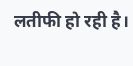लतीफी हो रही है।